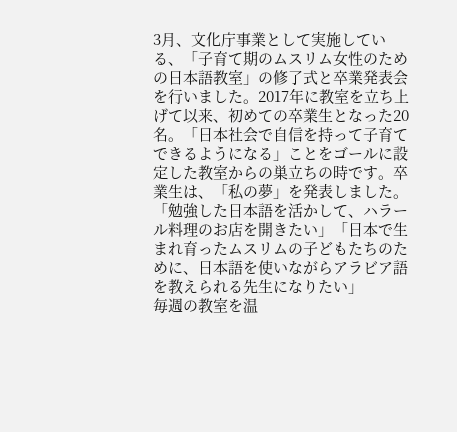3月、文化庁事業として実施している、「子育て期のムスリム女性のための日本語教室」の修了式と卒業発表会を行いました。2017年に教室を立ち上げて以来、初めての卒業生となった20名。「日本社会で自信を持って子育てできるようになる」ことをゴールに設定した教室からの巣立ちの時です。卒業生は、「私の夢」を発表しました。
「勉強した日本語を活かして、ハラール料理のお店を開きたい」「日本で生まれ育ったムスリムの子どもたちのために、日本語を使いながらアラビア語を教えられる先生になりたい」
毎週の教室を温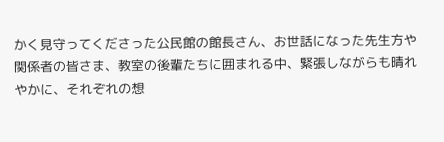かく見守ってくださった公民館の館長さん、お世話になった先生方や関係者の皆さま、教室の後輩たちに囲まれる中、緊張しながらも晴れやかに、それぞれの想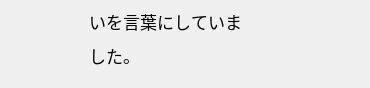いを言葉にしていました。